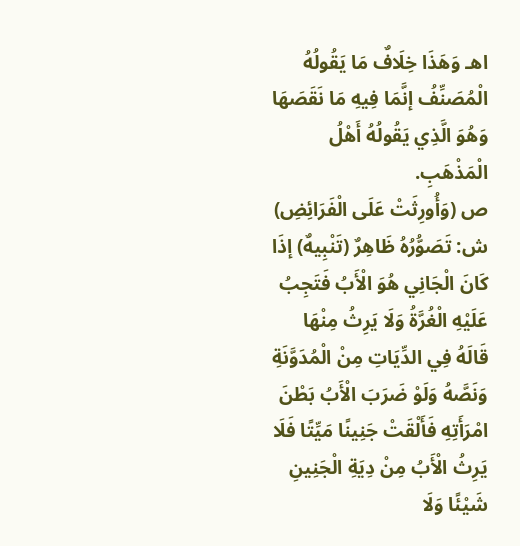اهـ وَهَذَا خِلَافٌ مَا يَقُولُهُ الْمُصَنِّفُ إنَّمَا فِيهِ مَا نَقَصَهَا وَهُوَ الَّذِي يَقُولُهُ أَهْلُ الْمَذْهَبِ.
ص (وَأُورِثَتْ عَلَى الْفَرَائِضِ)
ش: تَصَوُّرُهُ ظَاهِرٌ (تَنْبِيهٌ) إذَا كَانَ الْجَانِي هُوَ الْأَبُ فَتَجِبُ عَلَيْهِ الْغُرَّةُ وَلَا يَرِثُ مِنْهَا قَالَهُ فِي الدِّيَاتِ مِنْ الْمُدَوَّنَةِ وَنَصَّهُ وَلَوْ ضَرَبَ الْأَبُ بَطْنَ امْرَأَتِهِ فَأَلْقَتْ جَنِينًا مَيِّتًا فَلَا يَرِثُ الْأَبُ مِنْ دِيَةِ الْجَنِينِ شَيْئًا وَلَا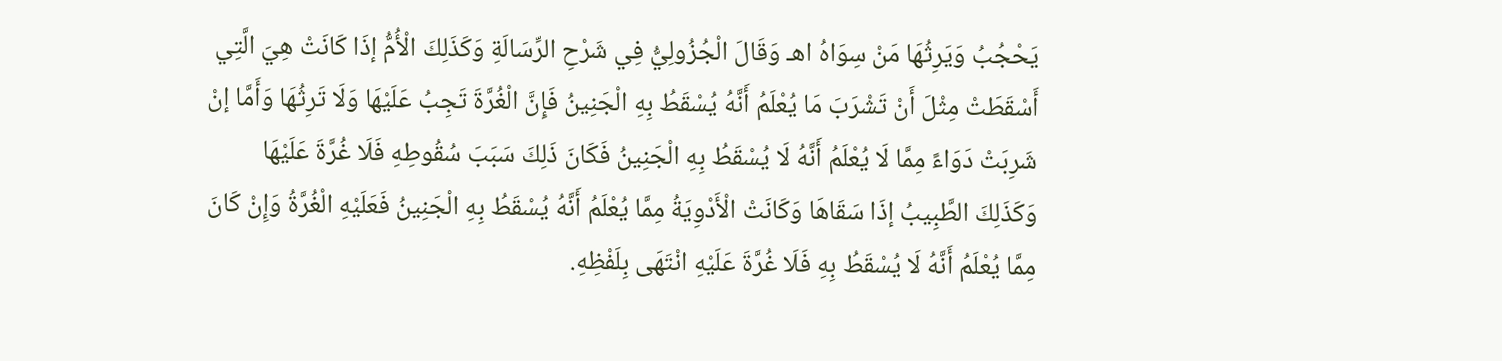يَحْجُبُ وَيَرِثُهَا مَنْ سِوَاهُ اهـ وَقَالَ الْجُزُولِيُّ فِي شَرْحِ الرِّسَالَةِ وَكَذَلِكَ الْأُمُّ إذَا كَانَتْ هِيَ الَّتِي أَسْقَطَتْ مِثْلَ أَنْ تَشْرَبَ مَا يُعْلَمُ أَنَّهُ يُسْقَطُ بِهِ الْجَنِينُ فَإِنَّ الْغُرَّةَ تَجِبُ عَلَيْهَا وَلَا تَرِثُهَا وَأَمَّا إنْ شَرِبَتْ دَوَاءً مِمَّا لَا يُعْلَمُ أَنَّهُ لَا يُسْقَطُ بِهِ الْجَنِينُ فَكَانَ ذَلِكَ سَبَبَ سُقُوطِهِ فَلَا غُرَّةَ عَلَيْهَا وَكَذَلِكَ الطَّبِيبُ إذَا سَقَاهَا وَكَانَتْ الْأَدْوِيَةُ مِمَّا يُعْلَمُ أَنَّهُ يُسْقَطُ بِهِ الْجَنِينُ فَعَلَيْهِ الْغُرَّةُ وَإِنْ كَانَ مِمَّا يُعْلَمُ أَنَّهُ لَا يُسْقَطُ بِهِ فَلَا غُرَّةَ عَلَيْهِ انْتَهَى بِلَفْظِهِ.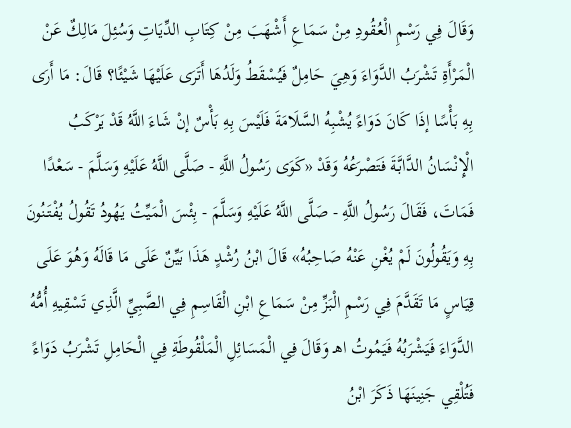وَقَالَ فِي رَسْمِ الْعُقُودِ مِنْ سَمَاعِ أَشْهَبَ مِنْ كِتَابِ الدِّيَاتِ وَسُئِلَ مَالِكٌ عَنْ الْمَرْأَةِ تَشْرَبُ الدَّوَاءَ وَهِيَ حَامِلٌ فَيُسْقَطُ وَلَدُهَا أَتَرَى عَلَيْهَا شَيْئًا؟ قَالَ: مَا أَرَى بِهِ بَأْسًا إذَا كَانَ دَوَاءً يُشْبِهُ السَّلَامَةَ فَلَيْسَ بِهِ بَأْسٌ إنْ شَاءَ اللَّهُ قَدْ يَرْكَبُ الْإِنْسَانُ الدَّابَّةَ فَتَصْرَعُهُ وَقَدْ «كَوَى رَسُولُ اللَّهِ - صَلَّى اللَّهُ عَلَيْهِ وَسَلَّمَ - سَعْدًا فَمَاتَ، فَقَالَ رَسُولُ اللَّهِ - صَلَّى اللَّهُ عَلَيْهِ وَسَلَّمَ - بِئْسَ الْمَيِّتُ يَهُودُ تَقُولُ يُفْتَنُونَ بِهِ وَيَقُولُونَ لَمْ يُغْنِ عَنْهُ صَاحِبُهُ» قَالَ ابْنُ رُشْدٍ هَذَا بَيِّنٌ عَلَى مَا قَالَهُ وَهُوَ عَلَى قِيَاسٍ مَا تَقَدَّمَ فِي رَسْمِ الْبَزِّ مِنْ سَمَاعِ ابْنِ الْقَاسِمِ فِي الصَّبِيِّ الَّذِي تَسْقِيهِ أُمُّهُ الدَّوَاءَ فَيَشْرَبُهُ فَيَمُوتُ اهـ وَقَالَ فِي الْمَسَائِلِ الْمَلْقُوطَةِ فِي الْحَامِلِ تَشْرَبُ دَوَاءً فَتُلْقِي جَنِينَهَا ذَكَرَ ابْنُ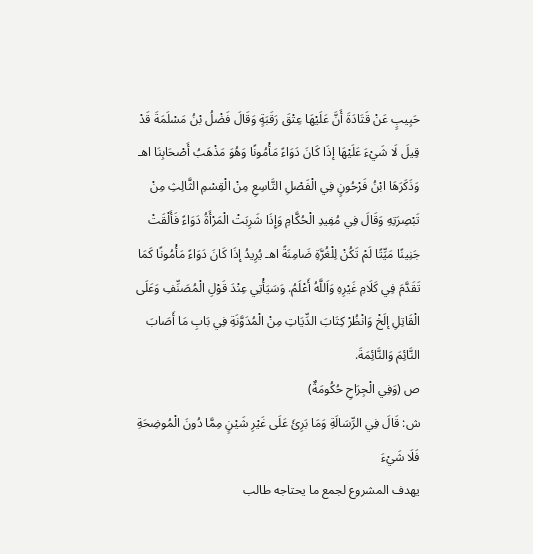حَبِيبٍ عَنْ قَتَادَةَ أَنَّ عَلَيْهَا عِتْقَ رَقَبَةٍ وَقَالَ فَضْلُ بْنُ مَسْلَمَةَ قَدْ قِيلَ لَا شَيْءَ عَلَيْهَا إذَا كَانَ دَوَاءً مَأْمُونًا وَهُوَ مَذْهَبُ أَصْحَابِنَا اهـ وَذَكَرَهَا ابْنُ فَرْحُونٍ فِي الْفَصْلِ التَّاسِعِ مِنْ الْقِسْمِ الثَّالِثِ مِنْ تَبْصِرَتِهِ وَقَالَ فِي مُفِيدِ الْحُكَّامِ وَإِذَا شَرِبَتْ الْمَرْأَةُ دَوَاءً فَأَلْقَتْ جَنِينًا مَيِّتًا لَمْ تَكُنْ لِلْغُرَّةِ ضَامِنَةً اهـ يُرِيدُ إذَا كَانَ دَوَاءً مَأْمُونًا كَمَا تَقَدَّمَ فِي كَلَامِ غَيْرِهِ وَاَللَّهُ أَعْلَمُ. وَسَيَأْتِي عِنْدَ قَوْلِ الْمُصَنِّفِ وَعَلَى الْقَاتِلِ إلَخْ وَانْظُرْ كِتَابَ الدِّيَاتِ مِنْ الْمُدَوَّنَةِ فِي بَابِ مَا أَصَابَ النَّائِمَ وَالنَّائِمَةَ.
ص (وَفِي الْجِرَاحِ حُكُومَةٌ)
ش: قَالَ فِي الرِّسَالَةِ وَمَا بَرِئَ عَلَى غَيْرِ شَيْنٍ مِمَّا دُونَ الْمُوضِحَةِ فَلَا شَيْءَ
يهدف المشروع لجمع ما يحتاجه طالب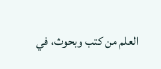العلم من كتب وبحوث، في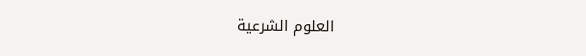العلوم الشرعية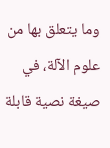وما يتعلق بها من علوم الآلة، في صيغة نصية قابلة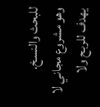للبحث والنسخ.
وهو مشروع مجاني لا يهدف للربح ولا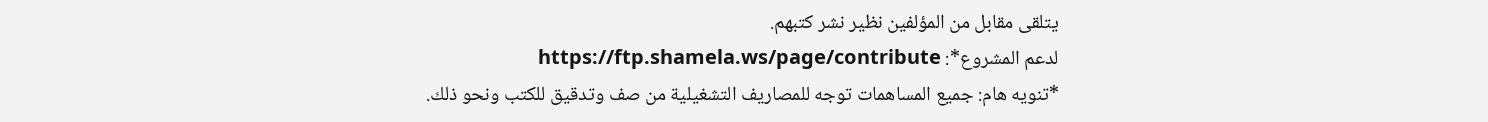يتلقى مقابل من المؤلفين نظير نشر كتبهم.
لدعم المشروع*: https://ftp.shamela.ws/page/contribute
*تنويه هام: جميع المساهمات توجه للمصاريف التشغيلية من صف وتدقيق للكتب ونحو ذلك.